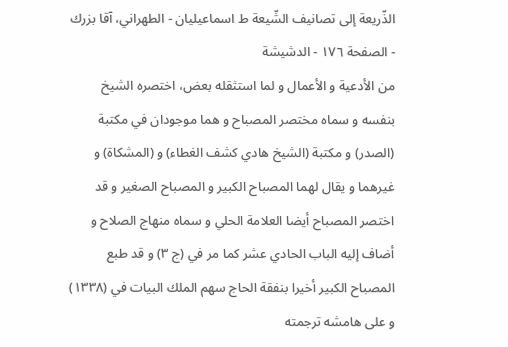الذّريعة إلى تصانيف الشّيعة ط اسماعیلیان - الطهراني، آقا بزرك - الصفحة ١٧٦ - الدشيشة
من الأدعية و الأعمال و لما استثقله بعض، اختصره الشيخ بنفسه و سماه مختصر المصباح و هما موجودان في مكتبة (الصدر) و مكتبة (الشيخ هادي كشف الغطاء) و (المشكاة) و غيرهما و يقال لهما المصباح الكبير و المصباح الصغير و قد اختصر المصباح أيضا العلامة الحلي و سماه منهاج الصلاح و أضاف إليه الباب الحادي عشر كما مر في (ج ٣) و قد طبع المصباح الكبير أخيرا بنفقة الحاج سهم الملك البيات في (١٣٣٨) و على هامشه ترجمته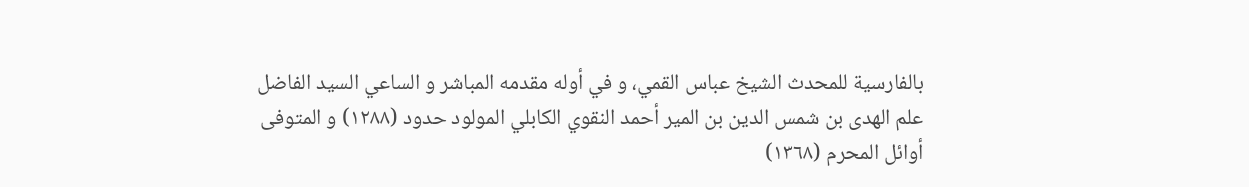بالفارسية للمحدث الشيخ عباس القمي، و في أوله مقدمه المباشر و الساعي السيد الفاضل علم الهدى بن شمس الدين بن المير أحمد النقوي الكابلي المولود حدود (١٢٨٨) و المتوفى أوائل المحرم (١٣٦٨)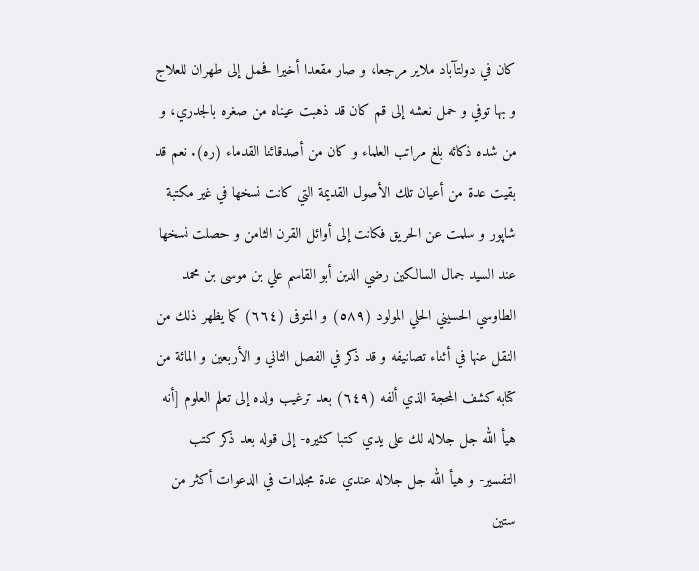كان في دولتآباد ملاير مرجعا، و صار مقعدا أخيرا فحمل إلى طهران للعلاج و بها توفي و حمل نعشه إلى قم كان قد ذهبت عيناه من صغره بالجدري، و من شده ذكائه بلغ مراتب العلماء و كان من أصدقائنا القدماء (ره). نعم قد بقيت عدة من أعيان تلك الأصول القديمة التي كانت نسخها في غير مكتبة شاپور و سلمت عن الحريق فكانت إلى أوائل القرن الثامن و حصلت نسخها عند السيد جمال السالكين رضي الدين أبو القاسم علي بن موسى بن محمد الطاوسي الحسيني الحلي المولود (٥٨٩) و المتوفى (٦٦٤) كما يظهر ذلك من النقل عنها في أثناء تصانيفه و قد ذكر في الفصل الثاني و الأربعين و المائة من كتابه كشف المحجة الذي ألفه (٦٤٩) بعد ترغيب ولده إلى تعلم العلوم [أنه هيأ الله جل جلاله لك على يدي كتبا كثيره- إلى قوله بعد ذكر كتب التفسير- و هيأ الله جل جلاله عندي عدة مجلدات في الدعوات أكثر من ستين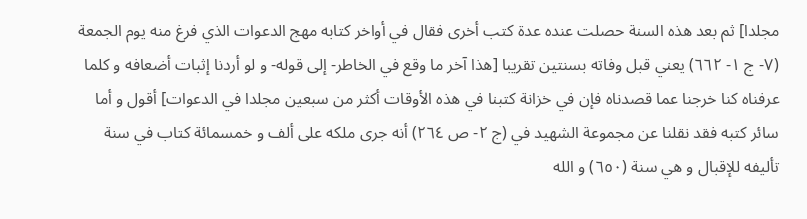مجلدا] ثم بعد هذه السنة حصلت عنده عدة كتب أخرى فقال في أواخر كتابه مهج الدعوات الذي فرغ منه يوم الجمعة (٧- ج ١- ٦٦٢) يعني قبل وفاته بسنتين تقريبا [هذا آخر ما وقع في الخاطر- إلى قوله- و لو أردنا إثبات أضعافه و كلما عرفناه كنا خرجنا عما قصدناه فإن في خزانة كتبنا في هذه الأوقات أكثر من سبعين مجلدا في الدعوات] أقول و أما سائر كتبه فقد نقلنا عن مجموعة الشهيد في (ج ٢- ص ٢٦٤) أنه جرى ملكه على ألف و خمسمائة كتاب في سنة تأليفه للإقبال و هي سنة (٦٥٠) و الله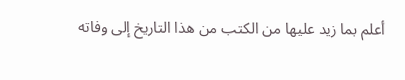أعلم بما زيد عليها من الكتب من هذا التاريخ إلى وفاته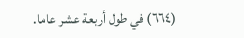(٦٦٤) في طول أربعة عشر عاما.